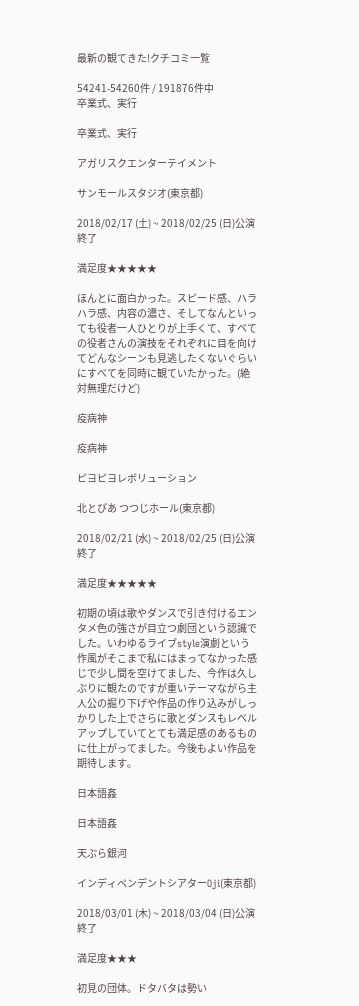最新の観てきた!クチコミ一覧

54241-54260件 / 191876件中
卒業式、実行

卒業式、実行

アガリスクエンターテイメント

サンモールスタジオ(東京都)

2018/02/17 (土) ~ 2018/02/25 (日)公演終了

満足度★★★★★

ほんとに面白かった。スピード感、ハラハラ感、内容の濃さ、そしてなんといっても役者一人ひとりが上手くて、すべての役者さんの演技をそれぞれに目を向けてどんなシーンも見逃したくないぐらいにすべてを同時に観ていたかった。(絶対無理だけど)

疫病神

疫病神

ピヨピヨレボリューション

北とぴあ つつじホール(東京都)

2018/02/21 (水) ~ 2018/02/25 (日)公演終了

満足度★★★★★

初期の頃は歌やダンスで引き付けるエンタメ色の強さが目立つ劇団という認識でした。いわゆるライブstyle演劇という作風がそこまで私にはまってなかった感じで少し間を空けてました、今作は久しぶりに観たのですが重いテーマながら主人公の掘り下げや作品の作り込みがしっかりした上でさらに歌とダンスもレベルアップしていてとても満足感のあるものに仕上がってました。今後もよい作品を期待します。

日本語姦

日本語姦

天ぷら銀河

インディペンデントシアターOji(東京都)

2018/03/01 (木) ~ 2018/03/04 (日)公演終了

満足度★★★

初見の団体。ドタバタは勢い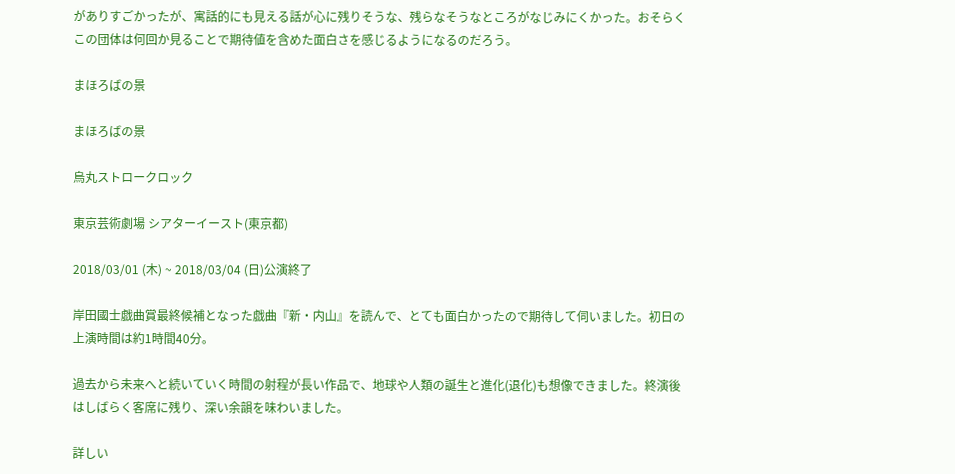がありすごかったが、寓話的にも見える話が心に残りそうな、残らなそうなところがなじみにくかった。おそらくこの団体は何回か見ることで期待値を含めた面白さを感じるようになるのだろう。

まほろばの景

まほろばの景

烏丸ストロークロック

東京芸術劇場 シアターイースト(東京都)

2018/03/01 (木) ~ 2018/03/04 (日)公演終了

岸田國士戯曲賞最終候補となった戯曲『新・内山』を読んで、とても面白かったので期待して伺いました。初日の上演時間は約1時間40分。

過去から未来へと続いていく時間の射程が長い作品で、地球や人類の誕生と進化(退化)も想像できました。終演後はしばらく客席に残り、深い余韻を味わいました。

詳しい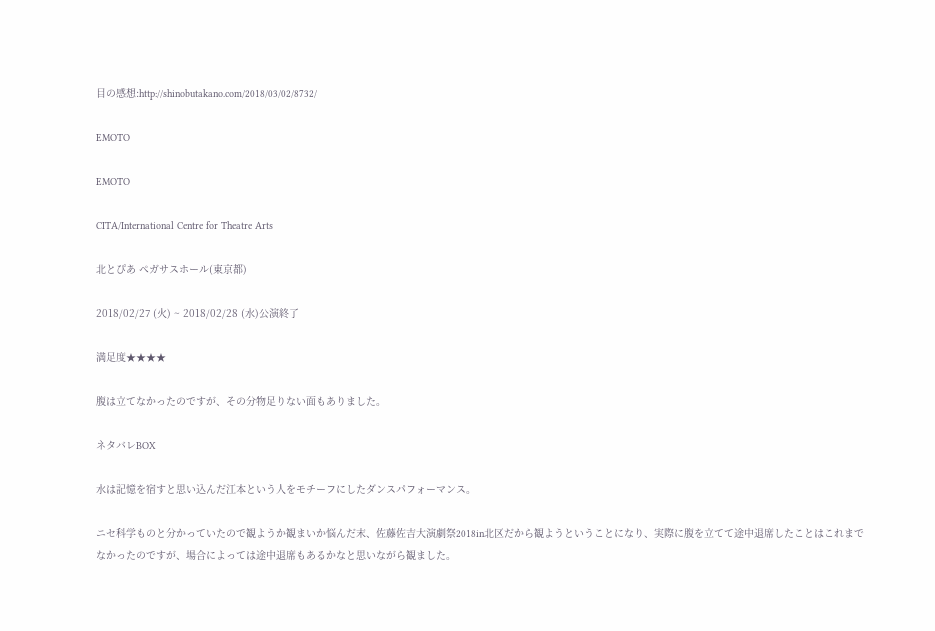目の感想:http://shinobutakano.com/2018/03/02/8732/

EMOTO

EMOTO

CITA/International Centre for Theatre Arts

北とぴあ ペガサスホール(東京都)

2018/02/27 (火) ~ 2018/02/28 (水)公演終了

満足度★★★★

腹は立てなかったのですが、その分物足りない面もありました。

ネタバレBOX

水は記憶を宿すと思い込んだ江本という人をモチーフにしたダンスパフォーマンス。

ニセ科学ものと分かっていたので観ようか観まいか悩んだ末、佐藤佐吉大演劇祭2018in北区だから観ようということになり、実際に腹を立てて途中退席したことはこれまでなかったのですが、場合によっては途中退席もあるかなと思いながら観ました。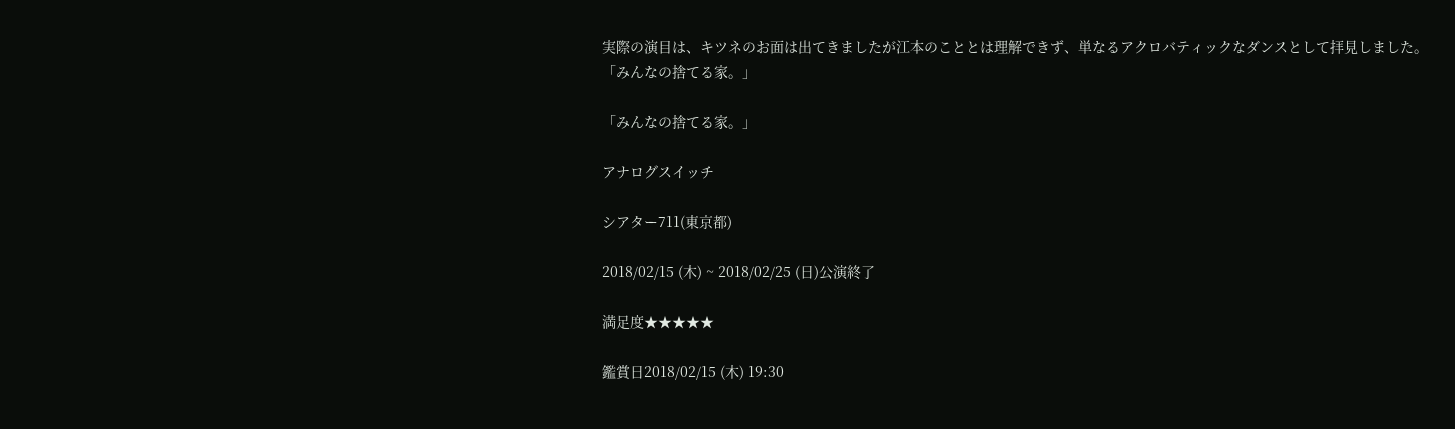実際の演目は、キツネのお面は出てきましたが江本のこととは理解できず、単なるアクロバティックなダンスとして拝見しました。
「みんなの捨てる家。」

「みんなの捨てる家。」

アナログスイッチ

シアター711(東京都)

2018/02/15 (木) ~ 2018/02/25 (日)公演終了

満足度★★★★★

鑑賞日2018/02/15 (木) 19:30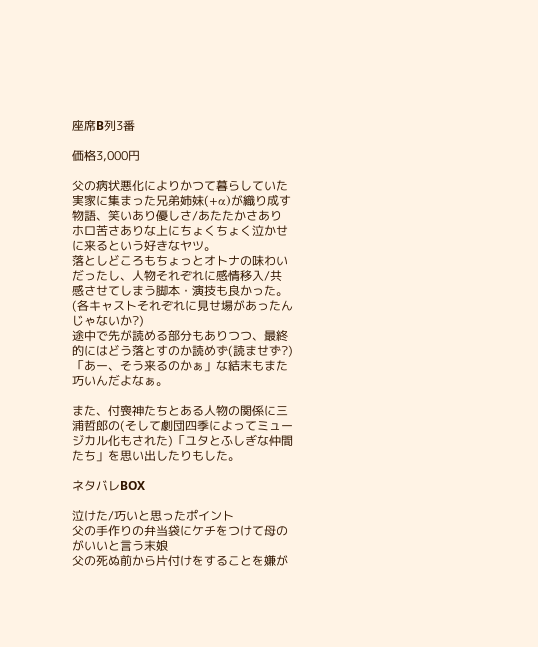座席B列3番

価格3,000円

父の病状悪化によりかつて暮らしていた実家に集まった兄弟姉妹(+α)が織り成す物語、笑いあり優しさ/あたたかさありホロ苦さありな上にちょくちょく泣かせに来るという好きなヤツ。
落としどころもちょっとオトナの味わいだったし、人物それぞれに感情移入/共感させてしまう脚本・演技も良かった。(各キャストそれぞれに見せ場があったんじゃないか?)
途中で先が読める部分もありつつ、最終的にはどう落とすのか読めず(読ませず?)「あー、そう来るのかぁ」な結末もまた巧いんだよなぁ。

また、付喪神たちとある人物の関係に三浦哲郎の(そして劇団四季によってミュージカル化もされた)「ユタとふしぎな仲間たち」を思い出したりもした。

ネタバレBOX

泣けた/巧いと思ったポイント
父の手作りの弁当袋にケチをつけて母のがいいと言う末娘
父の死ぬ前から片付けをすることを嫌が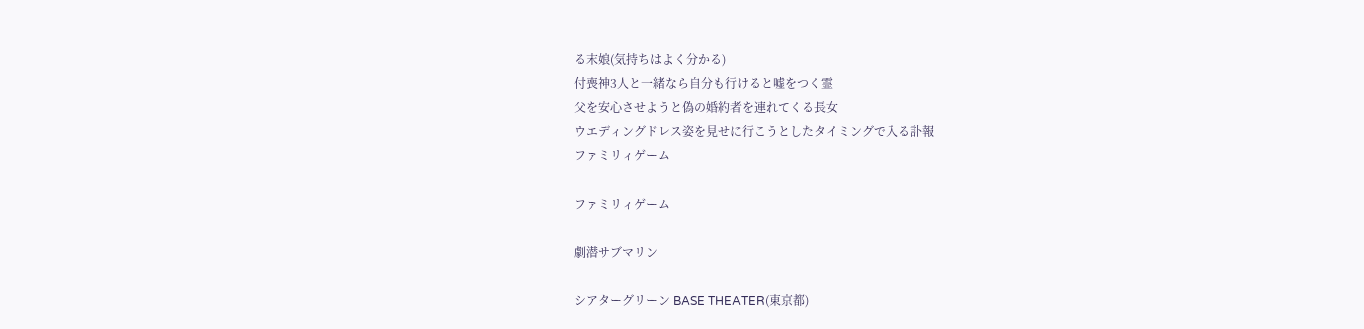る末娘(気持ちはよく分かる)
付喪神3人と一緒なら自分も行けると嘘をつく霊
父を安心させようと偽の婚約者を連れてくる長女
ウエディングドレス姿を見せに行こうとしたタイミングで入る訃報
ファミリィゲーム

ファミリィゲーム

劇潜サブマリン

シアターグリーン BASE THEATER(東京都)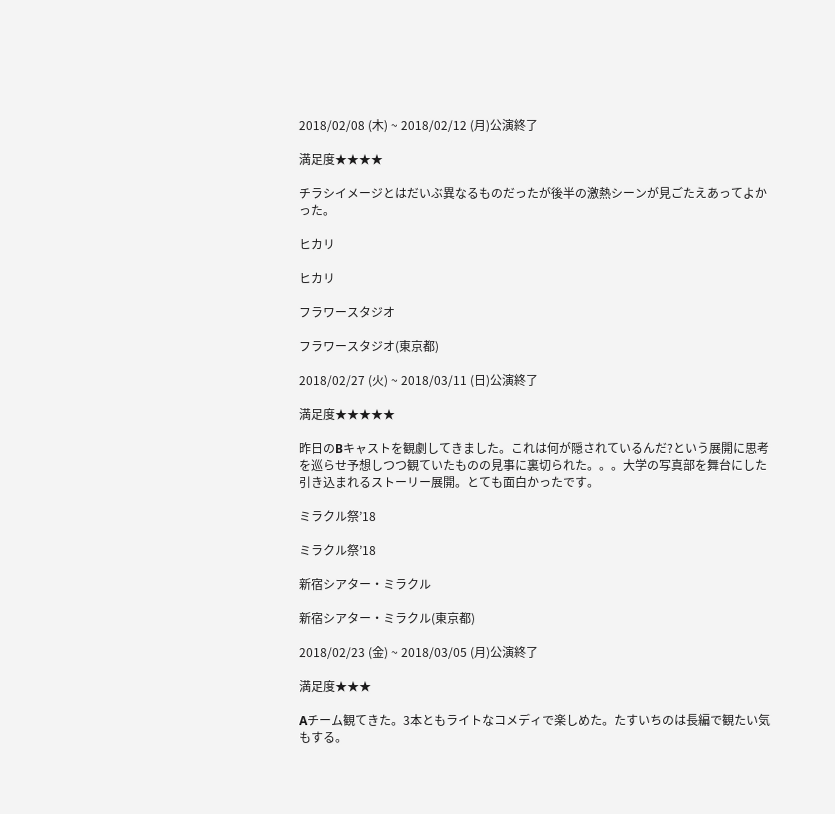2018/02/08 (木) ~ 2018/02/12 (月)公演終了

満足度★★★★

チラシイメージとはだいぶ異なるものだったが後半の激熱シーンが見ごたえあってよかった。

ヒカリ

ヒカリ

フラワースタジオ

フラワースタジオ(東京都)

2018/02/27 (火) ~ 2018/03/11 (日)公演終了

満足度★★★★★

昨日のBキャストを観劇してきました。これは何が隠されているんだ?という展開に思考を巡らせ予想しつつ観ていたものの見事に裏切られた。。。大学の写真部を舞台にした引き込まれるストーリー展開。とても面白かったです。

ミラクル祭’18

ミラクル祭’18

新宿シアター・ミラクル

新宿シアター・ミラクル(東京都)

2018/02/23 (金) ~ 2018/03/05 (月)公演終了

満足度★★★

Aチーム観てきた。3本ともライトなコメディで楽しめた。たすいちのは長編で観たい気もする。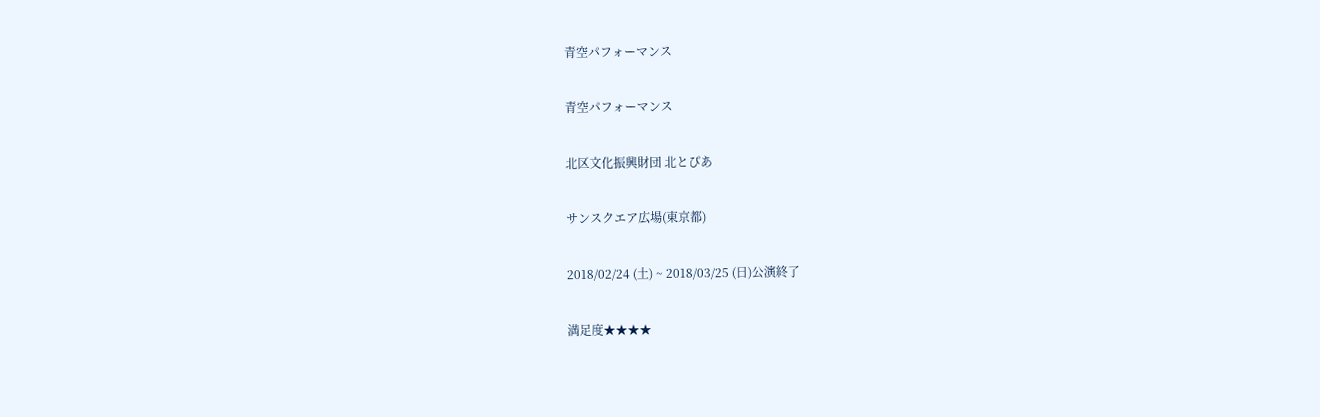青空パフォーマンス

青空パフォーマンス

北区文化振興財団 北とぴあ

サンスクエア広場(東京都)

2018/02/24 (土) ~ 2018/03/25 (日)公演終了

満足度★★★★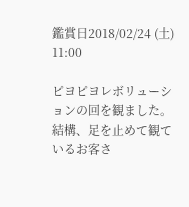鑑賞日2018/02/24 (土) 11:00

ピヨピヨレボリューションの回を観ました。
結構、足を止めて観ているお客さ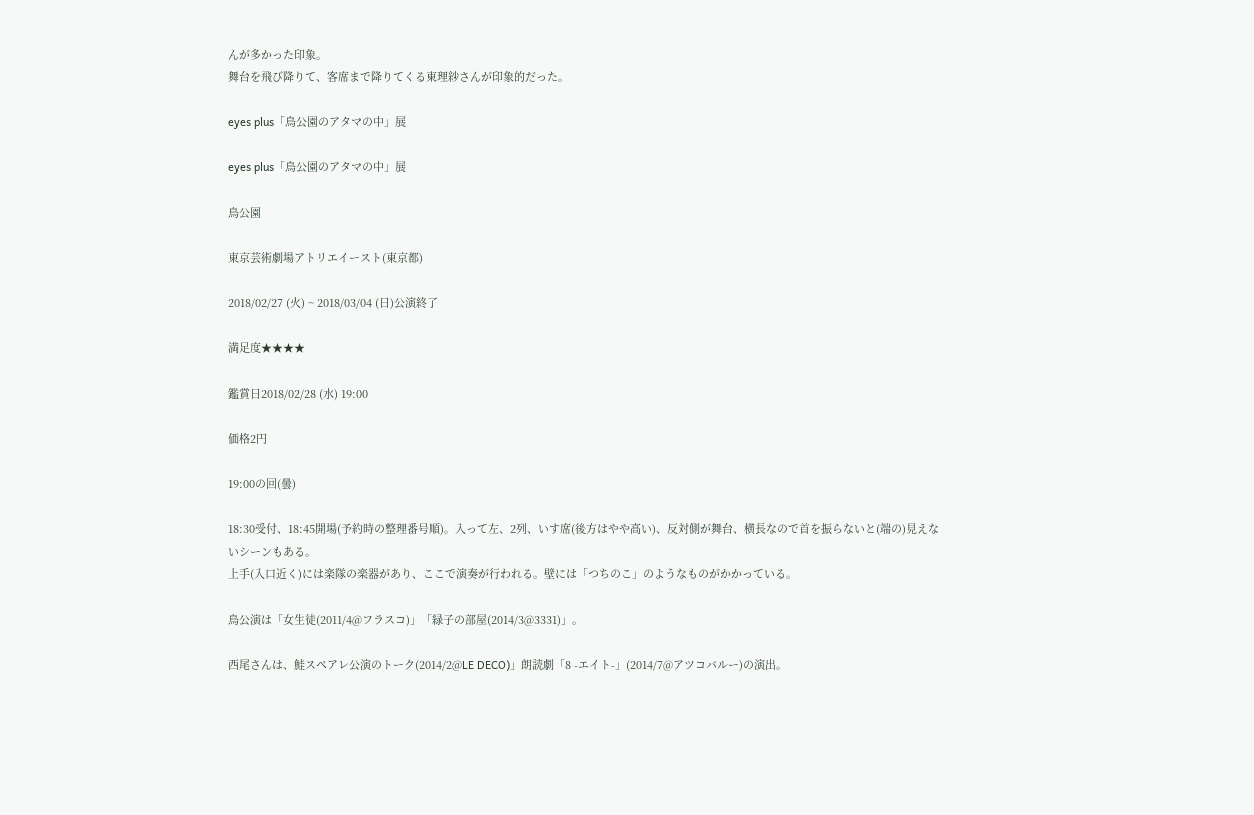んが多かった印象。
舞台を飛び降りて、客席まで降りてくる東理紗さんが印象的だった。

eyes plus「鳥公園のアタマの中」展

eyes plus「鳥公園のアタマの中」展

鳥公園

東京芸術劇場アトリエイースト(東京都)

2018/02/27 (火) ~ 2018/03/04 (日)公演終了

満足度★★★★

鑑賞日2018/02/28 (水) 19:00

価格2円

19:00の回(曇)

18:30受付、18:45開場(予約時の整理番号順)。入って左、2列、いす席(後方はやや高い)、反対側が舞台、横長なので首を振らないと(端の)見えないシーンもある。
上手(入口近く)には楽隊の楽器があり、ここで演奏が行われる。壁には「つちのこ」のようなものがかかっている。

鳥公演は「女生徒(2011/4@フラスコ)」「緑子の部屋(2014/3@3331)」。

西尾さんは、鮭スペアレ公演のトーク(2014/2@LE DECO)」朗読劇「8 -エイト-」(2014/7@アツコバルー)の演出。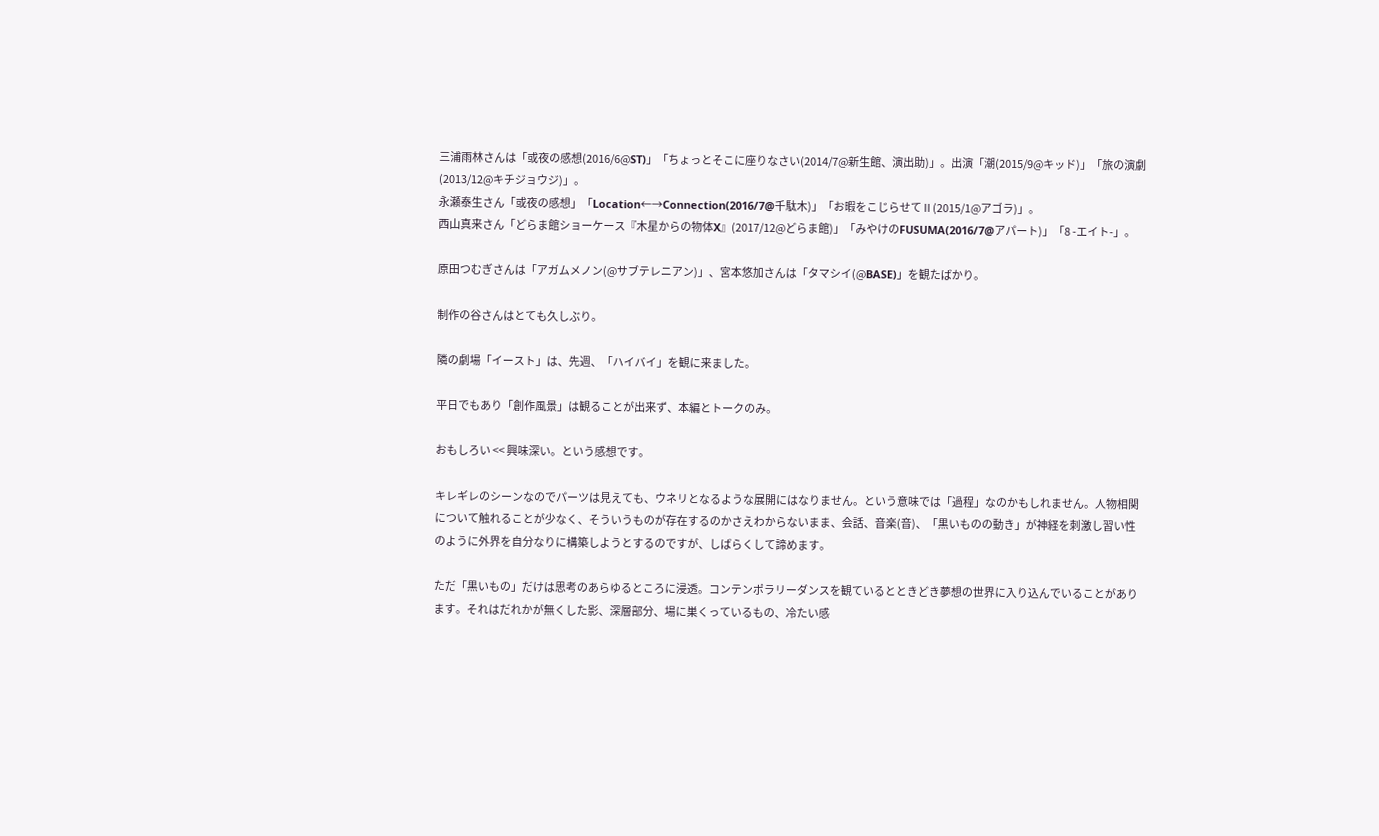三浦雨林さんは「或夜の感想(2016/6@ST)」「ちょっとそこに座りなさい(2014/7@新生館、演出助)」。出演「潮(2015/9@キッド)」「旅の演劇(2013/12@キチジョウジ)」。
永瀬泰生さん「或夜の感想」「Location←→Connection(2016/7@千駄木)」「お暇をこじらせてⅡ(2015/1@アゴラ)」。
西山真来さん「どらま館ショーケース『木星からの物体X』(2017/12@どらま館)」「みやけのFUSUMA(2016/7@アパート)」「8 -エイト-」。

原田つむぎさんは「アガムメノン(@サブテレニアン)」、宮本悠加さんは「タマシイ(@BASE)」を観たばかり。

制作の谷さんはとても久しぶり。

隣の劇場「イースト」は、先週、「ハイバイ」を観に来ました。

平日でもあり「創作風景」は観ることが出来ず、本編とトークのみ。

おもしろい << 興味深い。という感想です。

キレギレのシーンなのでパーツは見えても、ウネリとなるような展開にはなりません。という意味では「過程」なのかもしれません。人物相関について触れることが少なく、そういうものが存在するのかさえわからないまま、会話、音楽(音)、「黒いものの動き」が神経を刺激し習い性のように外界を自分なりに構築しようとするのですが、しばらくして諦めます。

ただ「黒いもの」だけは思考のあらゆるところに浸透。コンテンポラリーダンスを観ているとときどき夢想の世界に入り込んでいることがあります。それはだれかが無くした影、深層部分、場に巣くっているもの、冷たい感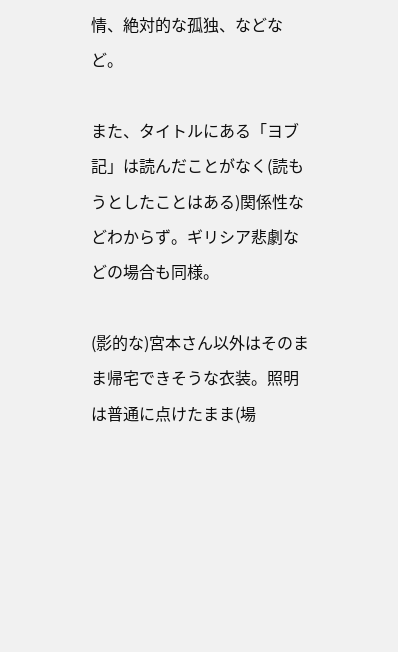情、絶対的な孤独、などなど。

また、タイトルにある「ヨブ記」は読んだことがなく(読もうとしたことはある)関係性などわからず。ギリシア悲劇などの場合も同様。

(影的な)宮本さん以外はそのまま帰宅できそうな衣装。照明は普通に点けたまま(場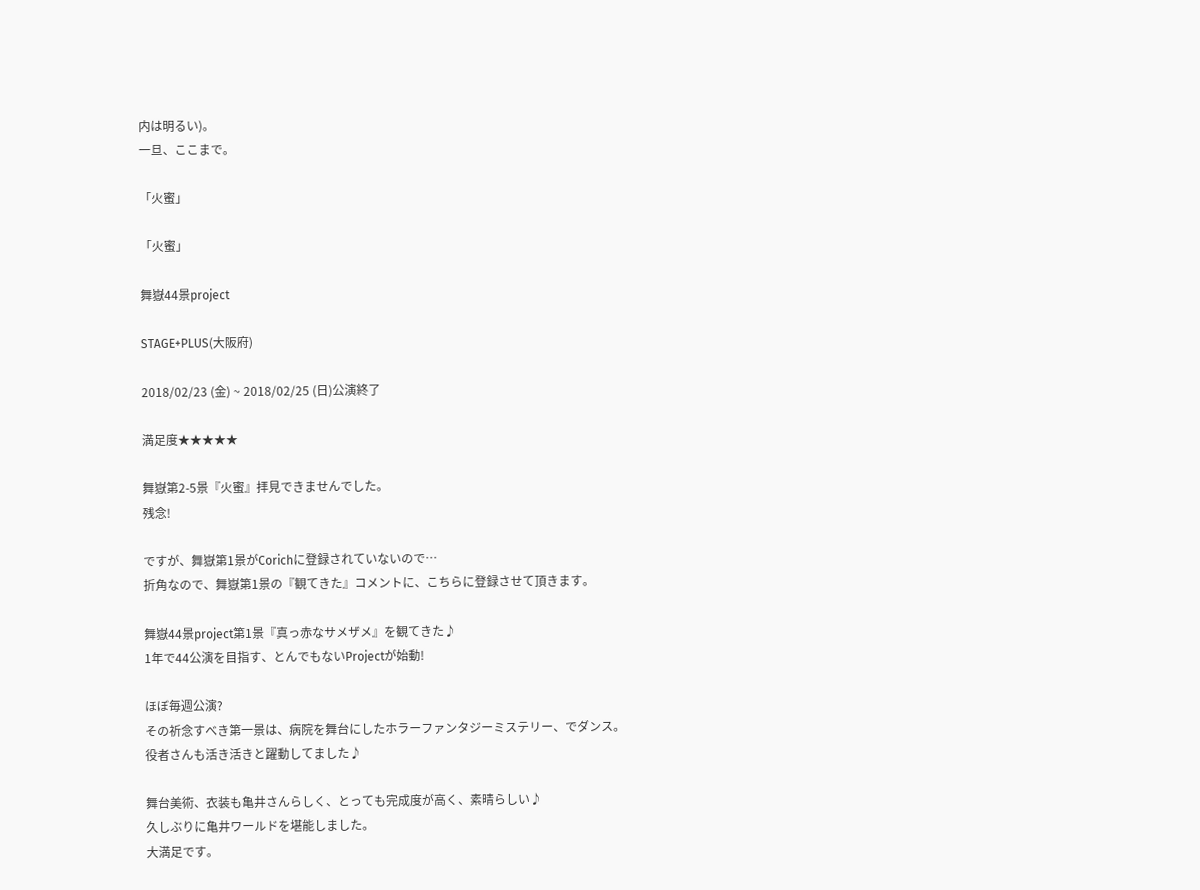内は明るい)。
一旦、ここまで。

「火蜜」

「火蜜」

舞嶽44景project

STAGE+PLUS(大阪府)

2018/02/23 (金) ~ 2018/02/25 (日)公演終了

満足度★★★★★

舞嶽第2-5景『火蜜』拝見できませんでした。
残念!

ですが、舞嶽第1景がCorichに登録されていないので…
折角なので、舞嶽第1景の『観てきた』コメントに、こちらに登録させて頂きます。

舞嶽44景project第1景『真っ赤なサメザメ』を観てきた♪
1年で44公演を目指す、とんでもないProjectが始動!

ほぼ毎週公演?
その祈念すべき第一景は、病院を舞台にしたホラーファンタジーミステリー、でダンス。
役者さんも活き活きと躍動してました♪

舞台美術、衣装も亀井さんらしく、とっても完成度が高く、素晴らしい♪
久しぶりに亀井ワールドを堪能しました。
大満足です。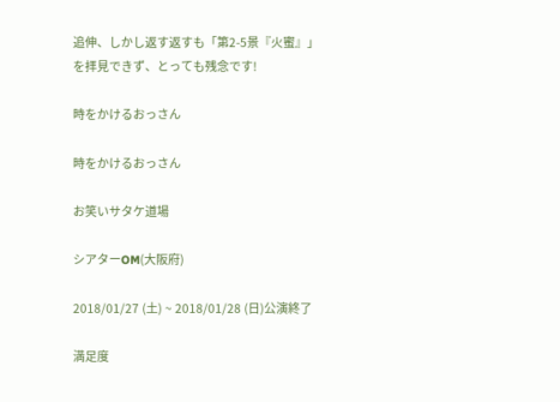追伸、しかし返す返すも「第2-5景『火蜜』」を拝見できず、とっても残念です!

時をかけるおっさん

時をかけるおっさん

お笑いサタケ道場

シアターOM(大阪府)

2018/01/27 (土) ~ 2018/01/28 (日)公演終了

満足度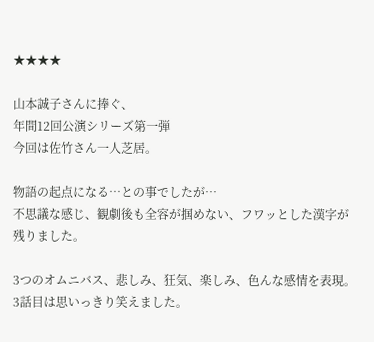★★★★

山本誠子さんに捧ぐ、
年間12回公演シリーズ第一弾
今回は佐竹さん一人芝居。

物語の起点になる…との事でしたが…
不思議な感じ、観劇後も全容が掴めない、フワッとした漢字が残りました。

3つのオムニバス、悲しみ、狂気、楽しみ、色んな感情を表現。
3話目は思いっきり笑えました。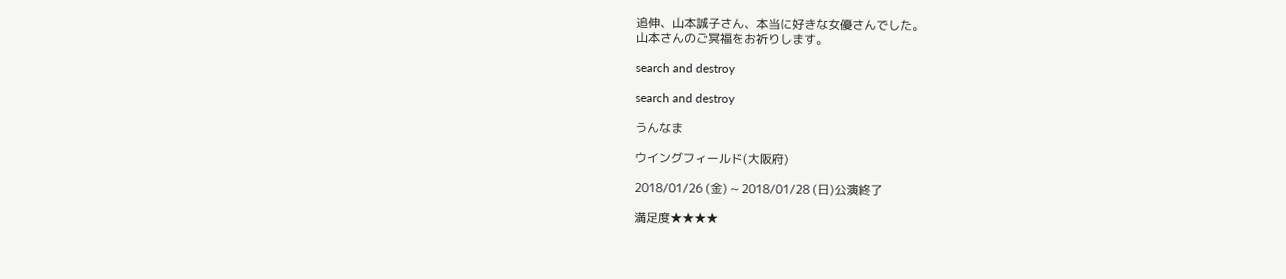追伸、山本誠子さん、本当に好きな女優さんでした。
山本さんのご冥福をお祈りします。

search and destroy

search and destroy

うんなま

ウイングフィールド(大阪府)

2018/01/26 (金) ~ 2018/01/28 (日)公演終了

満足度★★★★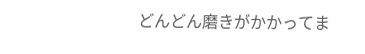どんどん磨きがかかってま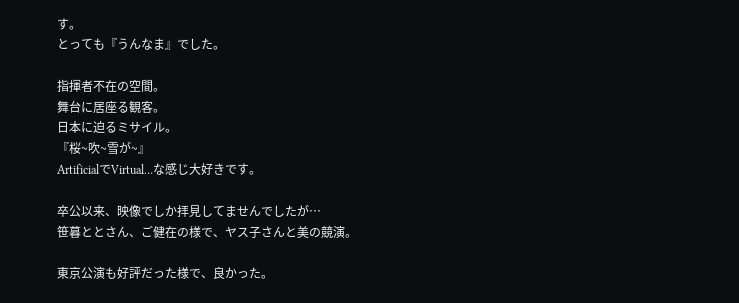す。
とっても『うんなま』でした。

指揮者不在の空間。
舞台に居座る観客。
日本に迫るミサイル。
『桜~吹~雪が~』
ArtificialでVirtual…な感じ大好きです。

卒公以来、映像でしか拝見してませんでしたが…
笹暮ととさん、ご健在の様で、ヤス子さんと美の競演。

東京公演も好評だった様で、良かった。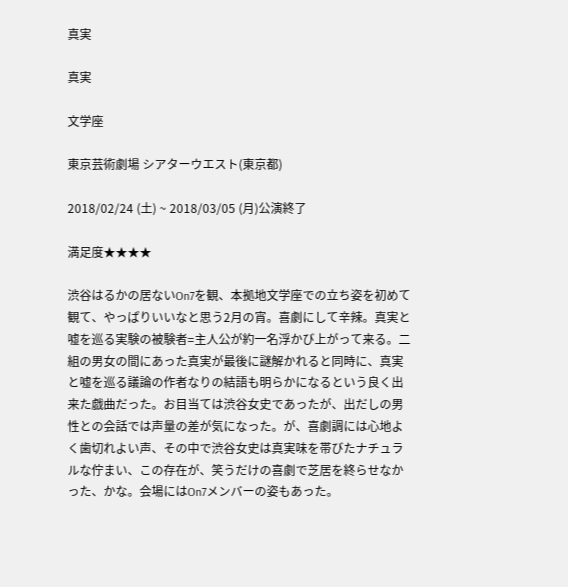真実

真実

文学座

東京芸術劇場 シアターウエスト(東京都)

2018/02/24 (土) ~ 2018/03/05 (月)公演終了

満足度★★★★

渋谷はるかの居ないOn7を観、本拠地文学座での立ち姿を初めて観て、やっぱりいいなと思う2月の宵。喜劇にして辛辣。真実と嘘を巡る実験の被験者=主人公が約一名浮かび上がって来る。二組の男女の間にあった真実が最後に謎解かれると同時に、真実と嘘を巡る議論の作者なりの結語も明らかになるという良く出来た戯曲だった。お目当ては渋谷女史であったが、出だしの男性との会話では声量の差が気になった。が、喜劇調には心地よく歯切れよい声、その中で渋谷女史は真実味を帯びたナチュラルな佇まい、この存在が、笑うだけの喜劇で芝居を終らせなかった、かな。会場にはOn7メンバーの姿もあった。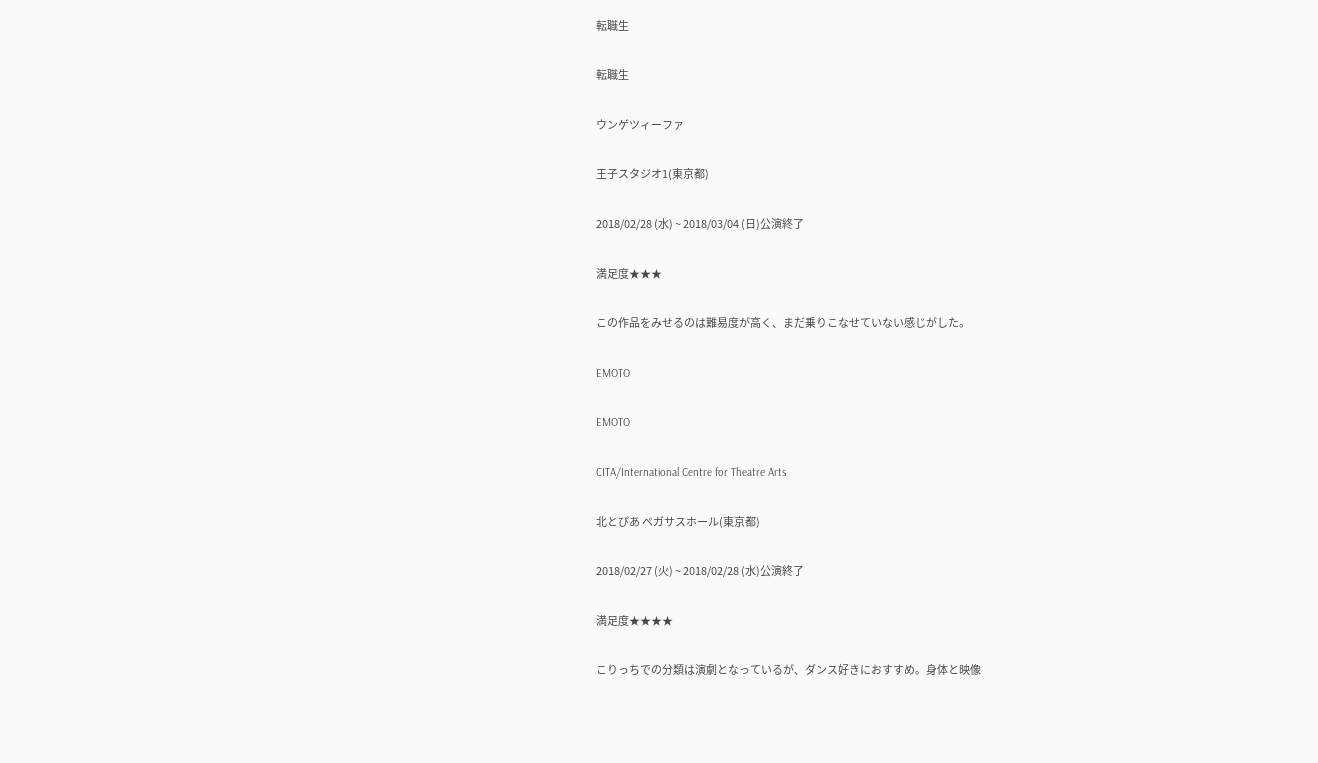転職生

転職生

ウンゲツィーファ

王子スタジオ1(東京都)

2018/02/28 (水) ~ 2018/03/04 (日)公演終了

満足度★★★

この作品をみせるのは難易度が高く、まだ乗りこなせていない感じがした。

EMOTO

EMOTO

CITA/International Centre for Theatre Arts

北とぴあ ペガサスホール(東京都)

2018/02/27 (火) ~ 2018/02/28 (水)公演終了

満足度★★★★

こりっちでの分類は演劇となっているが、ダンス好きにおすすめ。身体と映像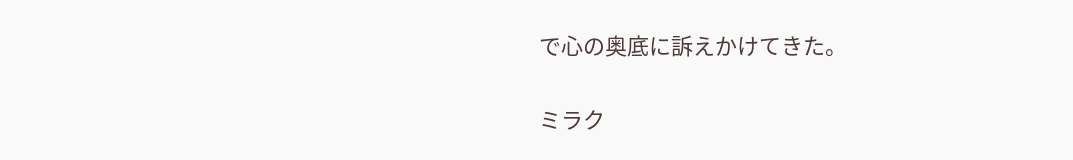で心の奥底に訴えかけてきた。

ミラク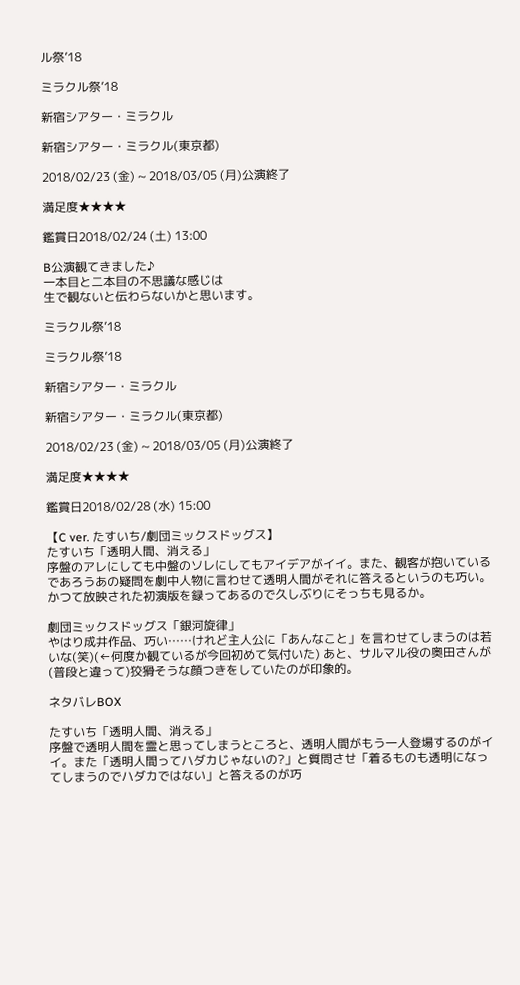ル祭’18

ミラクル祭’18

新宿シアター・ミラクル

新宿シアター・ミラクル(東京都)

2018/02/23 (金) ~ 2018/03/05 (月)公演終了

満足度★★★★

鑑賞日2018/02/24 (土) 13:00

B公演観てきました♪
一本目と二本目の不思議な感じは
生で観ないと伝わらないかと思います。

ミラクル祭’18

ミラクル祭’18

新宿シアター・ミラクル

新宿シアター・ミラクル(東京都)

2018/02/23 (金) ~ 2018/03/05 (月)公演終了

満足度★★★★

鑑賞日2018/02/28 (水) 15:00

【C ver. たすいち/劇団ミックスドッグス】
たすいち「透明人間、消える」
序盤のアレにしても中盤のソレにしてもアイデアがイイ。また、観客が抱いているであろうあの疑問を劇中人物に言わせて透明人間がそれに答えるというのも巧い。かつて放映された初演版を録ってあるので久しぶりにそっちも見るか。

劇団ミックスドッグス「銀河旋律」
やはり成井作品、巧い……けれど主人公に「あんなこと」を言わせてしまうのは若いな(笑)(←何度か観ているが今回初めて気付いた) あと、サルマル役の奥田さんが(普段と違って)狡猾そうな顔つきをしていたのが印象的。

ネタバレBOX

たすいち「透明人間、消える」
序盤で透明人間を霊と思ってしまうところと、透明人間がもう一人登場するのがイイ。また「透明人間ってハダカじゃないの?」と質問させ「着るものも透明になってしまうのでハダカではない」と答えるのが巧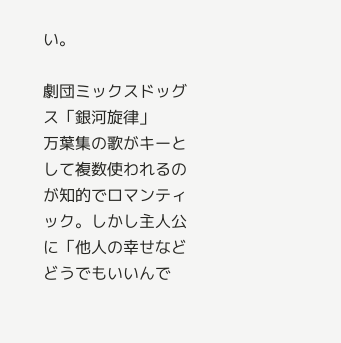い。

劇団ミックスドッグス「銀河旋律」
万葉集の歌がキーとして複数使われるのが知的でロマンティック。しかし主人公に「他人の幸せなどどうでもいいんで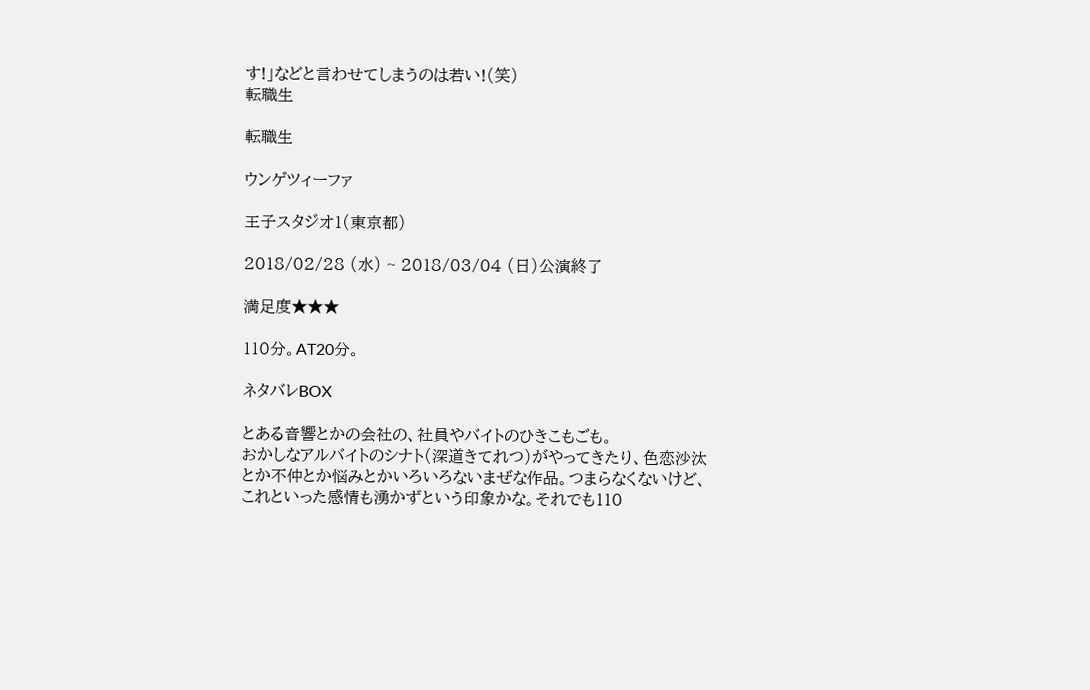す!」などと言わせてしまうのは若い!(笑)
転職生

転職生

ウンゲツィーファ

王子スタジオ1(東京都)

2018/02/28 (水) ~ 2018/03/04 (日)公演終了

満足度★★★

110分。AT20分。

ネタバレBOX

とある音響とかの会社の、社員やバイトのひきこもごも。
おかしなアルバイトのシナト(深道きてれつ)がやってきたり、色恋沙汰とか不仲とか悩みとかいろいろないまぜな作品。つまらなくないけど、これといった感情も湧かずという印象かな。それでも110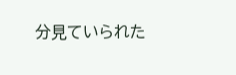分見ていられた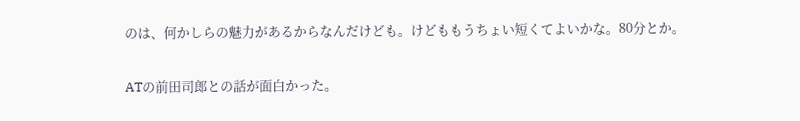のは、何かしらの魅力があるからなんだけども。けどももうちょい短くてよいかな。80分とか。

ATの前田司郎との話が面白かった。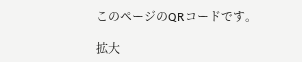このページのQRコードです。

拡大